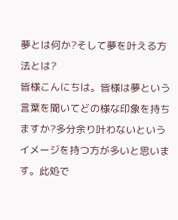夢とは何か?そして夢を叶える方法とは?
皆様こんにちは。皆様は夢という言葉を聞いてどの様な印象を持ちますか?多分余り叶わないというイメージを持つ方が多いと思います。此処で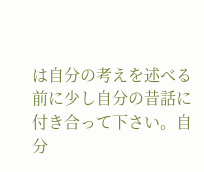は自分の考えを述べる前に少し自分の昔話に付き合って下さい。自分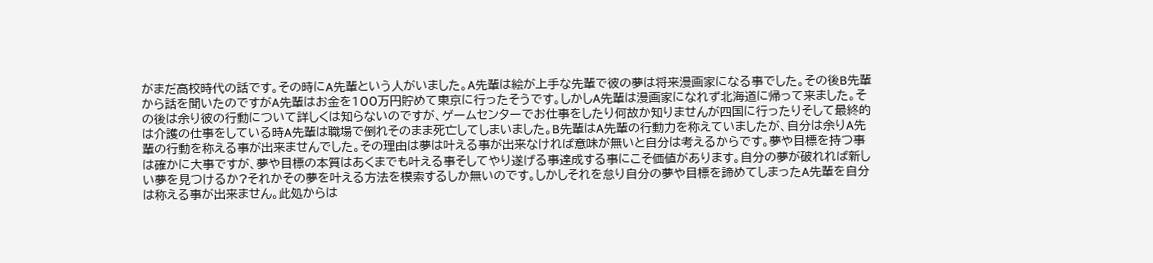がまだ高校時代の話です。その時にA先輩という人がいました。A先輩は絵が上手な先輩で彼の夢は将来漫画家になる事でした。その後B先輩から話を聞いたのですがA先輩はお金を100万円貯めて東京に行ったそうです。しかしA先輩は漫画家になれず北海道に帰って来ました。その後は余り彼の行動について詳しくは知らないのですが、ゲームセンターでお仕事をしたり何故か知りませんが四国に行ったりそして最終的は介護の仕事をしている時A先輩は職場で倒れそのまま死亡してしまいました。B先輩はA先輩の行動力を称えていましたが、自分は余りA先輩の行動を称える事が出来ませんでした。その理由は夢は叶える事が出来なければ意味が無いと自分は考えるからです。夢や目標を持つ事は確かに大事ですが、夢や目標の本質はあくまでも叶える事そしてやり遂げる事達成する事にこそ価値があります。自分の夢が破れれば新しい夢を見つけるか?それかその夢を叶える方法を模索するしか無いのです。しかしそれを怠り自分の夢や目標を諦めてしまったA先輩を自分は称える事が出来ません。此処からは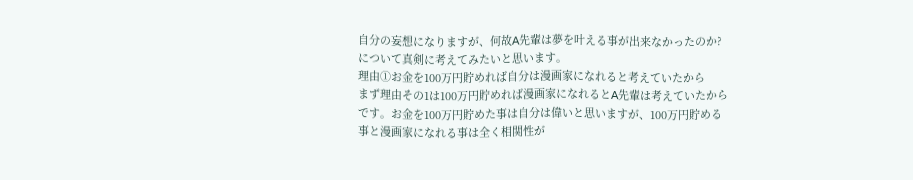自分の妄想になりますが、何故A先輩は夢を叶える事が出来なかったのか?について真剣に考えてみたいと思います。
理由①お金を100万円貯めれば自分は漫画家になれると考えていたから
まず理由その1は100万円貯めれば漫画家になれるとA先輩は考えていたからです。お金を100万円貯めた事は自分は偉いと思いますが、100万円貯める事と漫画家になれる事は全く相関性が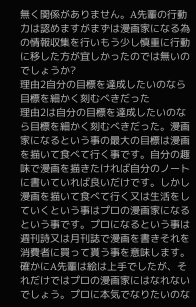無く関係がありません。A先輩の行動力は認めますがまずは漫画家になる為の情報収集を行いもう少し慎重に行動に移した方が宜しかったのでは無いのでしょうか?
理由2自分の目標を達成したいのなら目標を細かく刻むべきだった
理由2は自分の目標を達成したいのなら目標を細かく刻むべきだった。漫画家になるという事の最大の目標は漫画を描いて食べて行く事です。自分の趣味で漫画を描きたければ自分のノートに書いていれば良いだけです。しかし漫画を描いて食べて行く又は生活をしていくという事はプロの漫画家になるという事です。プロになるという事は週刊詩又は月刊誌で漫画を書きそれを消費者に買って貰う事を意味します。確かにA先輩は絵は上手でしたが、それだけではプロの漫画家にはなれないでしょう。プロに本気でなりたいのな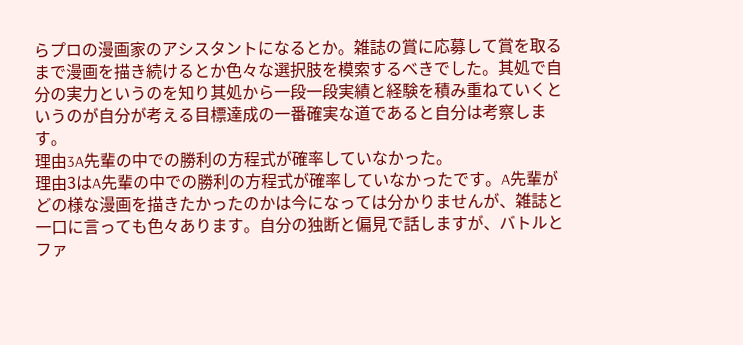らプロの漫画家のアシスタントになるとか。雑誌の賞に応募して賞を取るまで漫画を描き続けるとか色々な選択肢を模索するべきでした。其処で自分の実力というのを知り其処から一段一段実績と経験を積み重ねていくというのが自分が考える目標達成の一番確実な道であると自分は考察します。
理由3A先輩の中での勝利の方程式が確率していなかった。
理由3はA先輩の中での勝利の方程式が確率していなかったです。A先輩がどの様な漫画を描きたかったのかは今になっては分かりませんが、雑誌と一口に言っても色々あります。自分の独断と偏見で話しますが、バトルとファ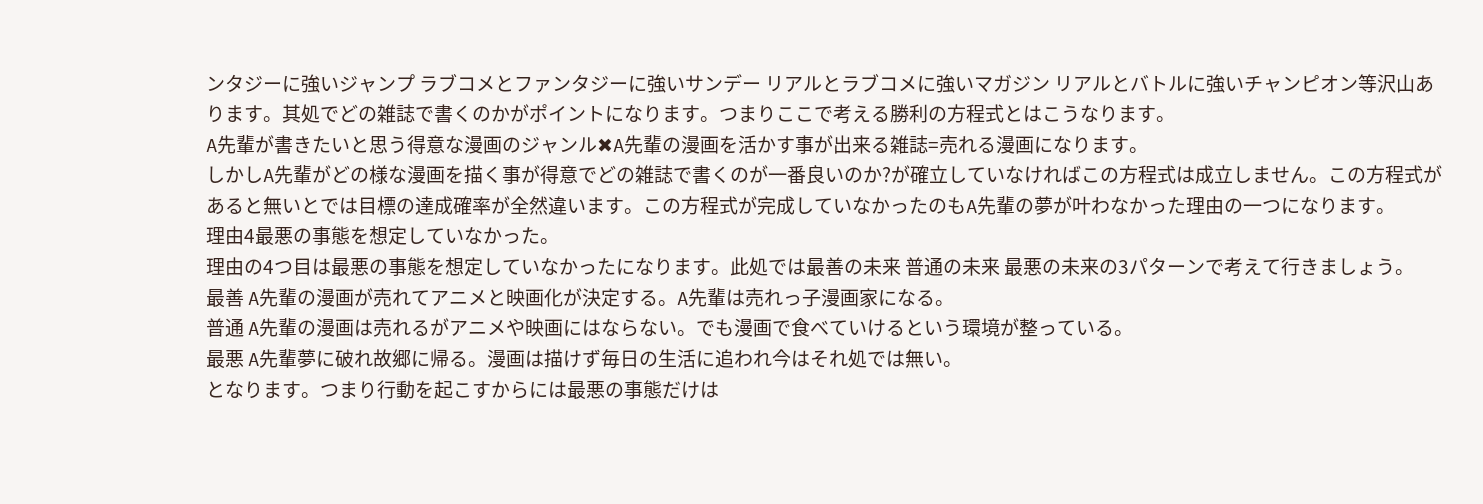ンタジーに強いジャンプ ラブコメとファンタジーに強いサンデー リアルとラブコメに強いマガジン リアルとバトルに強いチャンピオン等沢山あります。其処でどの雑誌で書くのかがポイントになります。つまりここで考える勝利の方程式とはこうなります。
A先輩が書きたいと思う得意な漫画のジャンル✖A先輩の漫画を活かす事が出来る雑誌=売れる漫画になります。
しかしA先輩がどの様な漫画を描く事が得意でどの雑誌で書くのが一番良いのか?が確立していなければこの方程式は成立しません。この方程式があると無いとでは目標の達成確率が全然違います。この方程式が完成していなかったのもA先輩の夢が叶わなかった理由の一つになります。
理由4最悪の事態を想定していなかった。
理由の4つ目は最悪の事態を想定していなかったになります。此処では最善の未来 普通の未来 最悪の未来の3パターンで考えて行きましょう。
最善 A先輩の漫画が売れてアニメと映画化が決定する。A先輩は売れっ子漫画家になる。
普通 A先輩の漫画は売れるがアニメや映画にはならない。でも漫画で食べていけるという環境が整っている。
最悪 A先輩夢に破れ故郷に帰る。漫画は描けず毎日の生活に追われ今はそれ処では無い。
となります。つまり行動を起こすからには最悪の事態だけは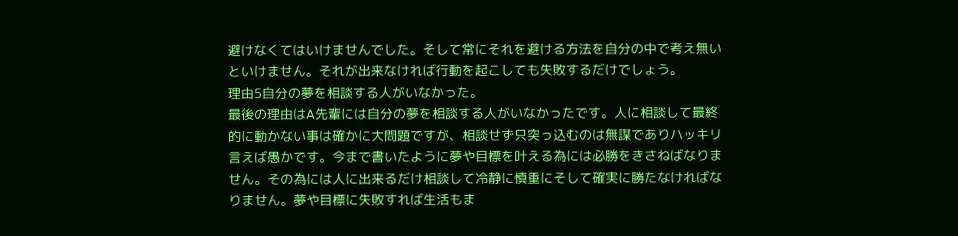避けなくてはいけませんでした。そして常にそれを避ける方法を自分の中で考え無いといけません。それが出来なければ行動を起こしても失敗するだけでしょう。
理由5自分の夢を相談する人がいなかった。
最後の理由はA先輩には自分の夢を相談する人がいなかったです。人に相談して最終的に動かない事は確かに大問題ですが、相談せず只突っ込むのは無謀でありハッキリ言えば愚かです。今まで書いたように夢や目標を叶える為には必勝をきさねばなりません。その為には人に出来るだけ相談して冷静に慎重にそして確実に勝たなければなりません。夢や目標に失敗すれば生活もま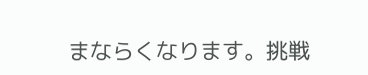まならくなります。挑戦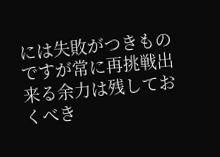には失敗がつきものですが常に再挑戦出来る余力は残しておくべき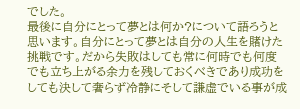でした。
最後に自分にとって夢とは何か?について語ろうと思います。自分にとって夢とは自分の人生を賭けた挑戦です。だから失敗はしても常に何時でも何度でも立ち上がる余力を残しておくべきであり成功をしても決して奢らず冷静にそして謙虚でいる事が成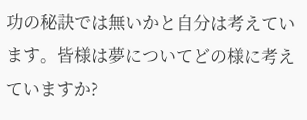功の秘訣では無いかと自分は考えています。皆様は夢についてどの様に考えていますか?